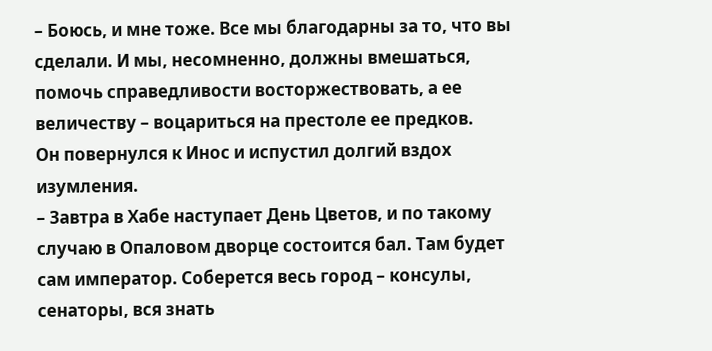– Боюсь, и мне тоже. Все мы благодарны за то, что вы сделали. И мы, несомненно, должны вмешаться, помочь справедливости восторжествовать, а ее величеству – воцариться на престоле ее предков.
Он повернулся к Инос и испустил долгий вздох изумления.
– Завтра в Хабе наступает День Цветов, и по такому случаю в Опаловом дворце состоится бал. Там будет сам император. Соберется весь город – консулы, сенаторы, вся знать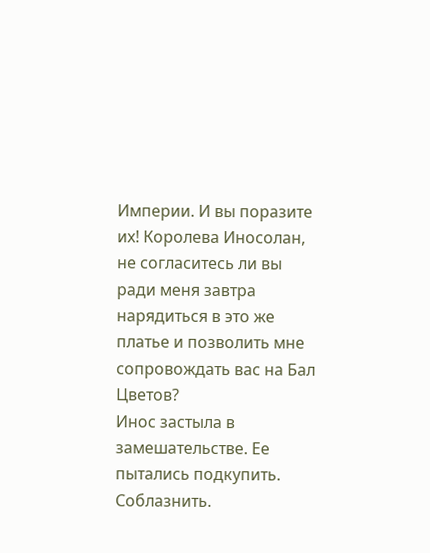Империи. И вы поразите их! Королева Иносолан, не согласитесь ли вы ради меня завтра нарядиться в это же платье и позволить мне сопровождать вас на Бал Цветов?
Инос застыла в замешательстве. Ее пытались подкупить. Соблазнить.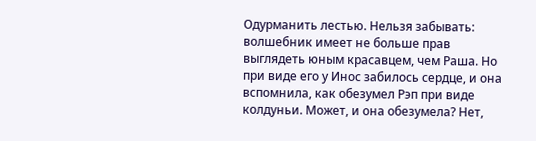Одурманить лестью. Нельзя забывать: волшебник имеет не больше прав выглядеть юным красавцем, чем Раша. Но при виде его у Инос забилось сердце, и она вспомнила, как обезумел Рэп при виде колдуньи. Может, и она обезумела? Нет,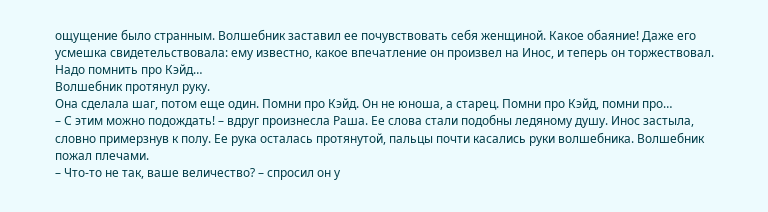ощущение было странным. Волшебник заставил ее почувствовать себя женщиной. Какое обаяние! Даже его усмешка свидетельствовала: ему известно, какое впечатление он произвел на Инос, и теперь он торжествовал. Надо помнить про Кэйд…
Волшебник протянул руку.
Она сделала шаг, потом еще один. Помни про Кэйд. Он не юноша, а старец. Помни про Кэйд, помни про…
– С этим можно подождать! – вдруг произнесла Раша. Ее слова стали подобны ледяному душу. Инос застыла, словно примерзнув к полу. Ее рука осталась протянутой, пальцы почти касались руки волшебника. Волшебник пожал плечами.
– Что-то не так, ваше величество? – спросил он у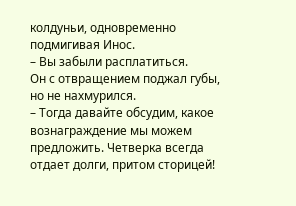колдуньи, одновременно подмигивая Инос.
– Вы забыли расплатиться.
Он с отвращением поджал губы, но не нахмурился.
– Тогда давайте обсудим, какое вознаграждение мы можем предложить. Четверка всегда отдает долги, притом сторицей!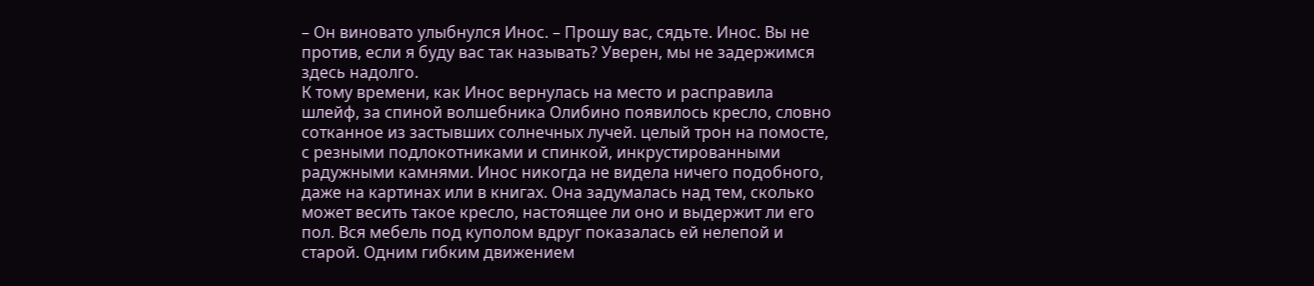– Он виновато улыбнулся Инос. – Прошу вас, сядьте. Инос. Вы не против, если я буду вас так называть? Уверен, мы не задержимся здесь надолго.
К тому времени, как Инос вернулась на место и расправила шлейф, за спиной волшебника Олибино появилось кресло, словно сотканное из застывших солнечных лучей. целый трон на помосте, с резными подлокотниками и спинкой, инкрустированными радужными камнями. Инос никогда не видела ничего подобного, даже на картинах или в книгах. Она задумалась над тем, сколько может весить такое кресло, настоящее ли оно и выдержит ли его пол. Вся мебель под куполом вдруг показалась ей нелепой и старой. Одним гибким движением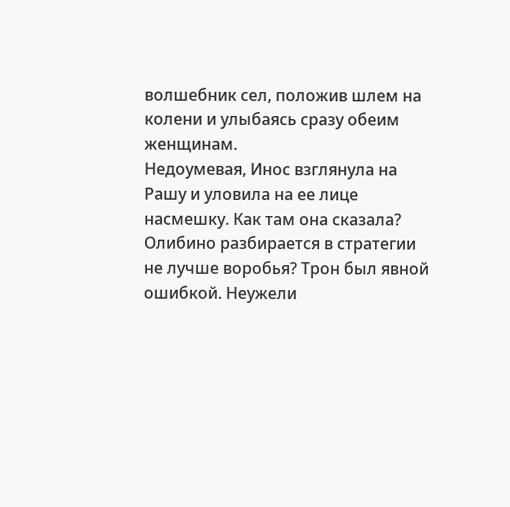волшебник сел, положив шлем на колени и улыбаясь сразу обеим женщинам.
Недоумевая, Инос взглянула на Рашу и уловила на ее лице насмешку. Как там она сказала? Олибино разбирается в стратегии не лучше воробья? Трон был явной ошибкой. Неужели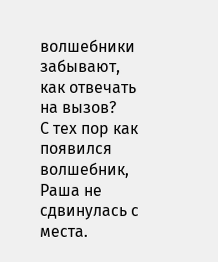волшебники забывают, как отвечать на вызов?
С тех пор как появился волшебник, Раша не сдвинулась с места.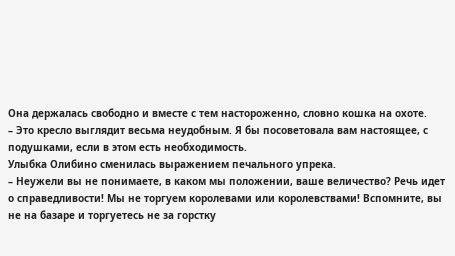Она держалась свободно и вместе с тем настороженно, словно кошка на охоте.
– Это кресло выглядит весьма неудобным. Я бы посоветовала вам настоящее, с подушками, если в этом есть необходимость.
Улыбка Олибино сменилась выражением печального упрека.
– Неужели вы не понимаете, в каком мы положении, ваше величество? Речь идет о справедливости! Мы не торгуем королевами или королевствами! Вспомните, вы не на базаре и торгуетесь не за горстку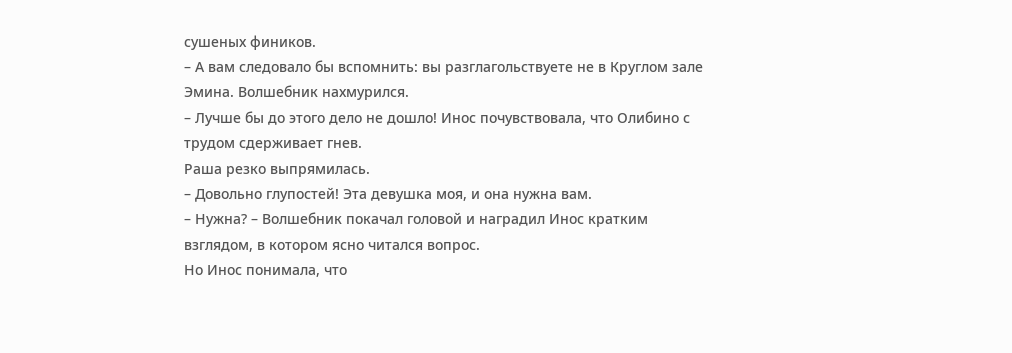сушеных фиников.
– А вам следовало бы вспомнить: вы разглагольствуете не в Круглом зале Эмина. Волшебник нахмурился.
– Лучше бы до этого дело не дошло! Инос почувствовала, что Олибино с трудом сдерживает гнев.
Раша резко выпрямилась.
– Довольно глупостей! Эта девушка моя, и она нужна вам.
– Нужна? – Волшебник покачал головой и наградил Инос кратким взглядом, в котором ясно читался вопрос.
Но Инос понимала, что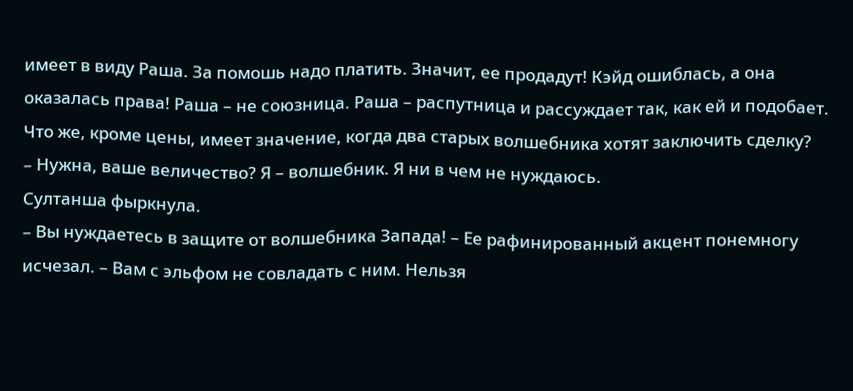имеет в виду Раша. За помошь надо платить. Значит, ее продадут! Кэйд ошиблась, а она оказалась права! Раша – не союзница. Раша – распутница и рассуждает так, как ей и подобает. Что же, кроме цены, имеет значение, когда два старых волшебника хотят заключить сделку?
– Нужна, ваше величество? Я – волшебник. Я ни в чем не нуждаюсь.
Султанша фыркнула.
– Вы нуждаетесь в защите от волшебника Запада! – Ее рафинированный акцент понемногу исчезал. – Вам с эльфом не совладать с ним. Нельзя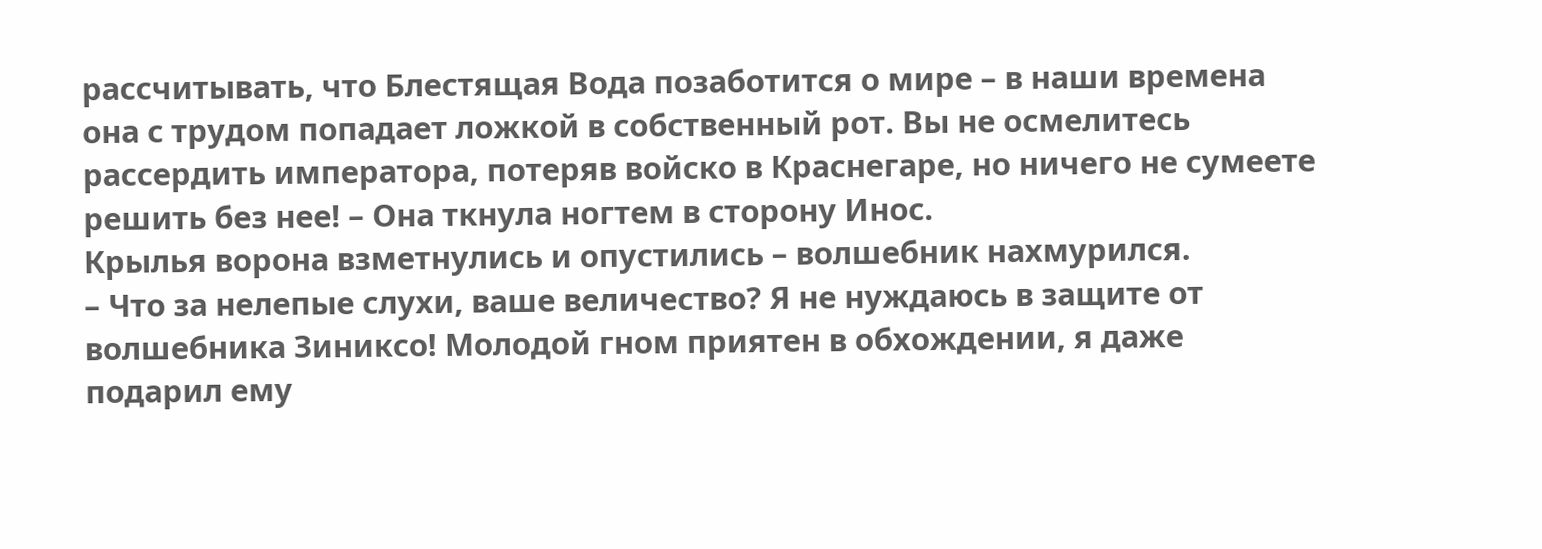рассчитывать, что Блестящая Вода позаботится о мире – в наши времена она с трудом попадает ложкой в собственный рот. Вы не осмелитесь рассердить императора, потеряв войско в Краснегаре, но ничего не сумеете решить без нее! – Она ткнула ногтем в сторону Инос.
Крылья ворона взметнулись и опустились – волшебник нахмурился.
– Что за нелепые слухи, ваше величество? Я не нуждаюсь в защите от волшебника Зиниксо! Молодой гном приятен в обхождении, я даже подарил ему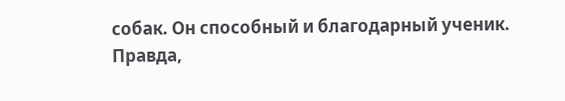собак. Он способный и благодарный ученик. Правда,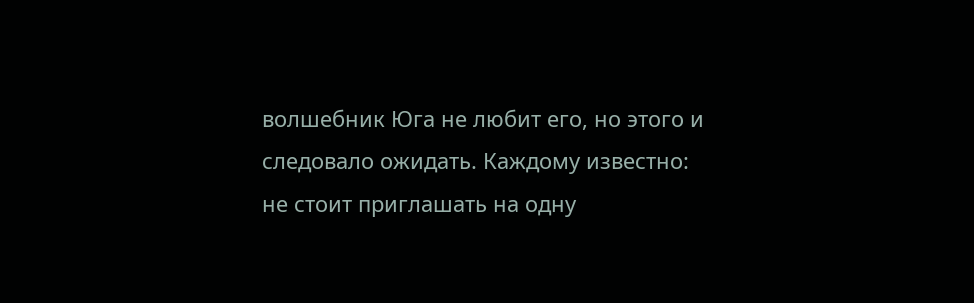волшебник Юга не любит его, но этого и следовало ожидать. Каждому известно: не стоит приглашать на одну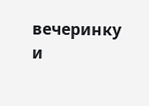вечеринку и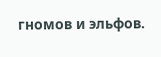гномов и эльфов.